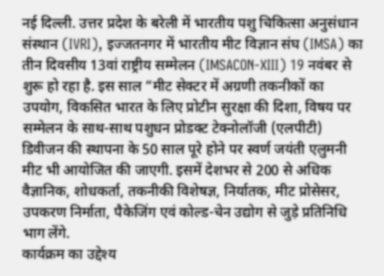नई दिल्ली. उत्तर प्रदेश के बरेली में भारतीय पशु चिकित्सा अनुसंधान संस्थान (IVRI), इज्जतनगर में भारतीय मीट विज्ञान संघ (IMSA) का तीन दिवसीय 13वां राष्ट्रीय सम्मेलन (IMSACON-XIII) 19 नवंबर से शुरू हो रहा है. इस साल “मीट सेक्टर में अग्रणी तकनीकों का उपयोग, विकसित भारत के लिए प्रोटीन सुरक्षा की दिशा, विषय पर सम्मेलन के साथ-साथ पशुधन प्रोडक्ट टेक्नोलॉजी (एलपीटी) डिवीजन की स्थापना के 50 साल पूरे होने पर स्वर्ण जयंती एलुमनी मीट भी आयोजित की जाएगी. इसमें देशभर से 200 से अधिक वैज्ञानिक, शोधकर्ता, तकनीकी विशेषज्ञ, निर्यातक, मीट प्रोसेसर, उपकरण निर्माता, पैकेजिंग एवं कोल्ड-चेन उद्योग से जुड़े प्रतिनिधि भाग लेंगे.
कार्यक्रम का उद्देश्य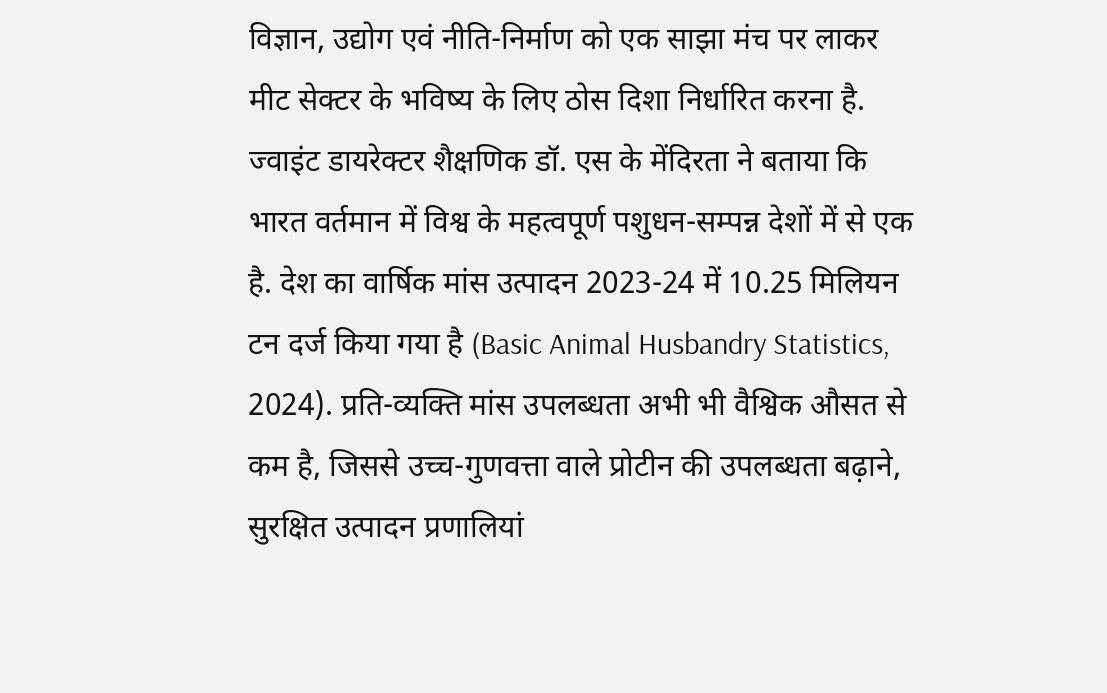विज्ञान, उद्योग एवं नीति-निर्माण को एक साझा मंच पर लाकर मीट सेक्टर के भविष्य के लिए ठोस दिशा निर्धारित करना है. ज्वाइंट डायरेक्टर शैक्षणिक डॉ. एस के मेंदिरता ने बताया कि भारत वर्तमान में विश्व के महत्वपूर्ण पशुधन-सम्पन्न देशों में से एक है. देश का वार्षिक मांस उत्पादन 2023-24 में 10.25 मिलियन टन दर्ज किया गया है (Basic Animal Husbandry Statistics, 2024). प्रति-व्यक्ति मांस उपलब्धता अभी भी वैश्विक औसत से कम है, जिससे उच्च-गुणवत्ता वाले प्रोटीन की उपलब्धता बढ़ाने, सुरक्षित उत्पादन प्रणालियां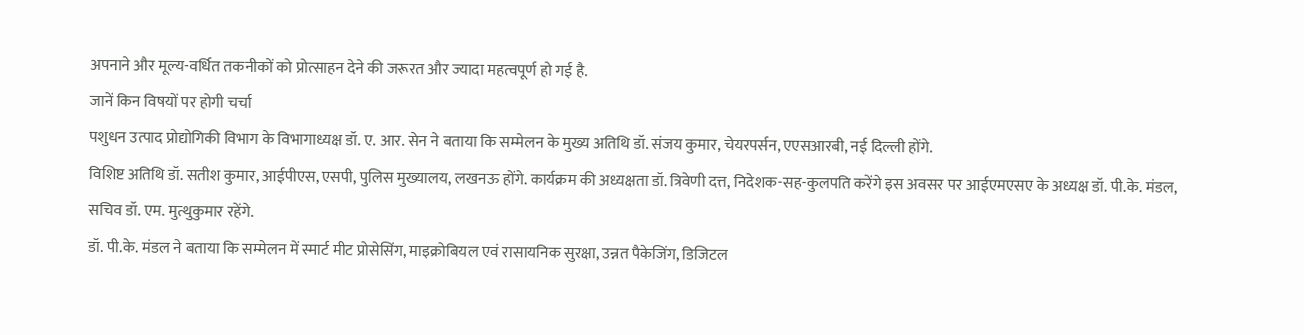अपनाने और मूल्य-वर्धित तकनीकों को प्रोत्साहन देने की जरूरत और ज्यादा महत्वपूर्ण हो गई है.
जानें किन विषयों पर होगी चर्चा
पशुधन उत्पाद प्रोद्योगिकी विभाग के विभागाध्यक्ष डॉ. ए. आर. सेन ने बताया कि सम्मेलन के मुख्य अतिथि डॉ. संजय कुमार, चेयरपर्सन, एएसआरबी, नई दिल्ली होंगे.
विशिष्ट अतिथि डॉ. सतीश कुमार, आईपीएस, एसपी, पुलिस मुख्यालय, लखनऊ होंगे. कार्यक्रम की अध्यक्षता डॉ. त्रिवेणी दत्त, निदेशक-सह-कुलपति करेंगे इस अवसर पर आईएमएसए के अध्यक्ष डॉ. पी.के. मंडल, सचिव डॉ. एम. मुत्थुकुमार रहेंगे.
डॉ. पी.के. मंडल ने बताया कि सम्मेलन में स्मार्ट मीट प्रोसेसिंग, माइक्रोबियल एवं रासायनिक सुरक्षा, उन्नत पैकेजिंग, डिजिटल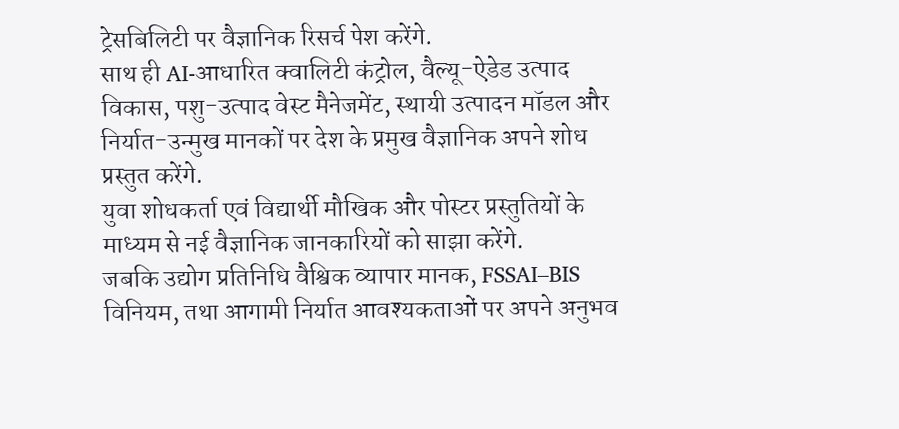ट्रेसबिलिटी पर वैज्ञानिक रिसर्च पेश करेंगे.
साथ ही AI-आधारित क्वालिटी कंट्रोल, वैल्यू-ऐडेड उत्पाद विकास, पशु-उत्पाद वेस्ट मैनेजमेंट, स्थायी उत्पादन मॉडल और निर्यात-उन्मुख मानकों पर देश के प्रमुख वैज्ञानिक अपने शोध प्रस्तुत करेंगे.
युवा शोधकर्ता एवं विद्यार्थी मौखिक और पोस्टर प्रस्तुतियों के माध्यम से नई वैज्ञानिक जानकारियों को साझा करेंगे.
जबकि उद्योग प्रतिनिधि वैश्विक व्यापार मानक, FSSAI–BIS विनियम, तथा आगामी निर्यात आवश्यकताओं पर अपने अनुभव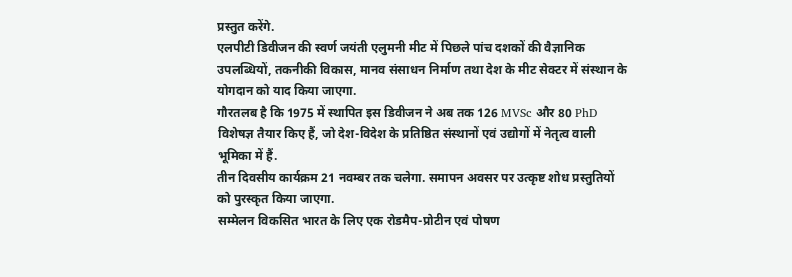प्रस्तुत करेंगे.
एलपीटी डिवीजन की स्वर्ण जयंती एलुमनी मीट में पिछले पांच दशकों की वैज्ञानिक उपलब्धियों, तकनीकी विकास, मानव संसाधन निर्माण तथा देश के मीट सेक्टर में संस्थान के योगदान को याद किया जाएगा.
गौरतलब है कि 1975 में स्थापित इस डिवीजन ने अब तक 126 MVSc और 80 PhD विशेषज्ञ तैयार किए हैं, जो देश-विदेश के प्रतिष्ठित संस्थानों एवं उद्योगों में नेतृत्व वाली भूमिका में हैं.
तीन दिवसीय कार्यक्रम 21 नवम्बर तक चलेगा. समापन अवसर पर उत्कृष्ट शोध प्रस्तुतियों को पुरस्कृत किया जाएगा.
सम्मेलन विकसित भारत के लिए एक रोडमैप-प्रोटीन एवं पोषण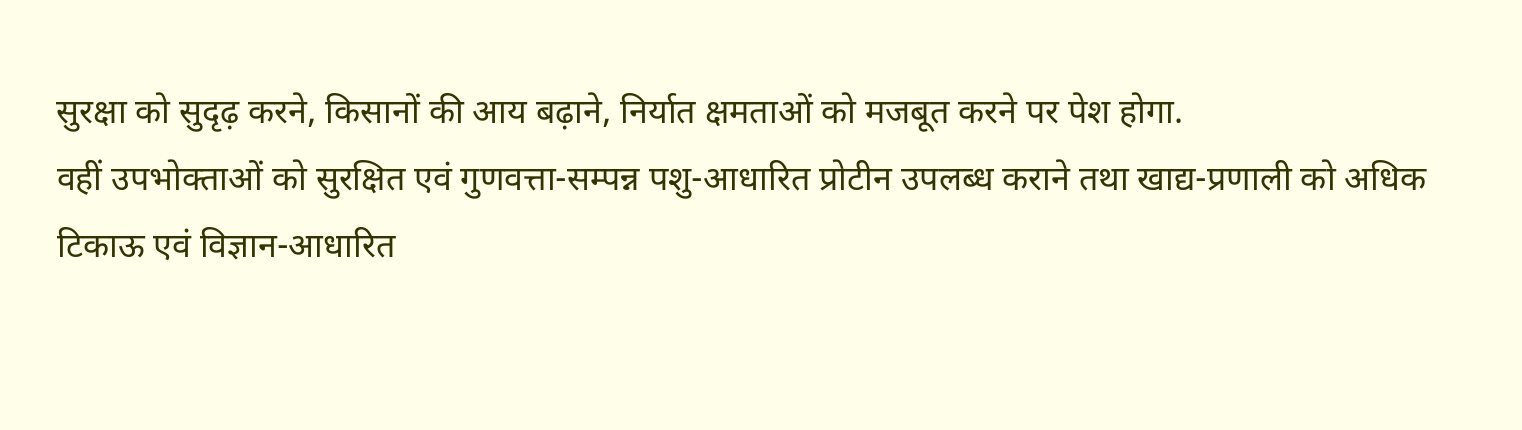सुरक्षा को सुदृढ़ करने, किसानों की आय बढ़ाने, निर्यात क्षमताओं को मजबूत करने पर पेश होगा.
वहीं उपभोक्ताओं को सुरक्षित एवं गुणवत्ता-सम्पन्न पशु-आधारित प्रोटीन उपलब्ध कराने तथा खाद्य-प्रणाली को अधिक टिकाऊ एवं विज्ञान-आधारित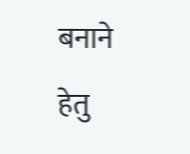बनाने हेतु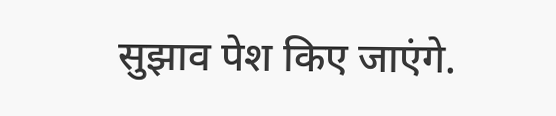सुझाव पेश किए जाएंगे.